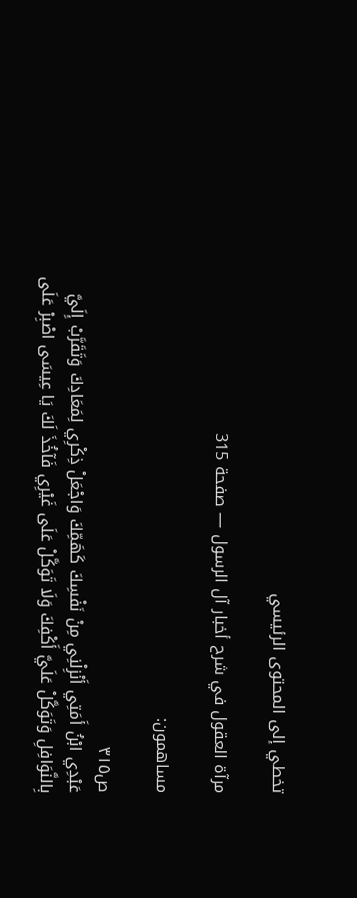تخطي إلى المحتوى الرئيسي

مرآة العقول في شرح أخبار آل الرسول — صفحة 315

مساهمون:

ص٣١٥
عَبْدِي ابْنُ أَمَتِي أَنْزِلْنِي مِنْ نَفْسِكَ كَهَمِّكَ وَاجْعَلْ ذِكْرِي لِمَعَادِكَ وَتَقَرَّبْ إِلَيَّ بِالنَّوَافِلِ وَتَوَكَّلْ عَلَيَّ أَكْفِكَ وَلَا تَوَكَّلْ عَلَى غَيْرِي فَآخُذَ لَكَ يَا عِيسَى اصْبِرْ عَلَى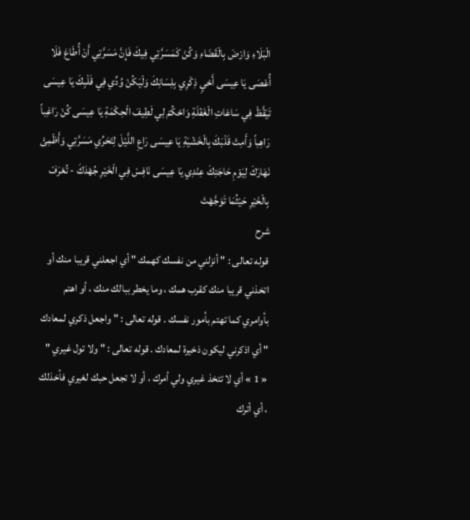الْبَلَاءِ وَارْضَ بِالْقَضَاءِ وَكُنْ كَمَسَرَّتِي فِيكَ فَإِنَّ مَسَرَّتِي أَنْ أُطَاعَ فَلَا أُعْصَى يَا عِيسَى أَحْيِ ذِكْرِي بِلِسَانِكَ وَلْيَكُنْ وُدِّي فِي قَلْبِكَ يَا عِيسَى تَيَقَّظْ فِي سَاعَاتِ الْغَفْلَةِ وَاحْكُمْ لِي لَطِيفَ الْحِكْمَةِ يَا عِيسَى كُنْ رَاغِباً رَاهِباً وَأَمِتْ قَلْبَكَ بِالْخَشْيَةِ يَا عِيسَى رَاعِ اللَّيْلَ لِتَحَرِّي مَسَرَّتِي وَأَظْمِئْ نَهَارَكَ لِيَوْمِ حَاجَتِكَ عِنْدِي يَا عِيسَى نَافِسْ فِي الْخَيْرِ جُهْدَكَ - تُعْرَفْ بِالْخَيْرِ حَيْثُمَا تَوَجَّهْتَ
شرح
قوله تعالى : " أنزلني من نفسك كهمك " أي اجعلني قريبا منك أو اتخذني قريبا منك كقرب همك ، وما يخطر ببالك منك ، أو اهتم بأوامري كما تهتم بأمور نفسك . قوله تعالى : " واجعل ذكري لمعادك " أي اذكرني ليكون ذخيرة لمعادك . قوله تعالى : " ولا تول غيري " « 1 » أي لا تتخذ غيري ولي أمرك ، أو لا تجعل حبك لغيري فأخذلك ، أي أترك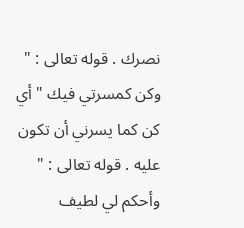نصرك . قوله تعالى : " وكن كمسرتي فيك " أي كن كما يسرني أن تكون عليه . قوله تعالى : " وأحكم لي لطيف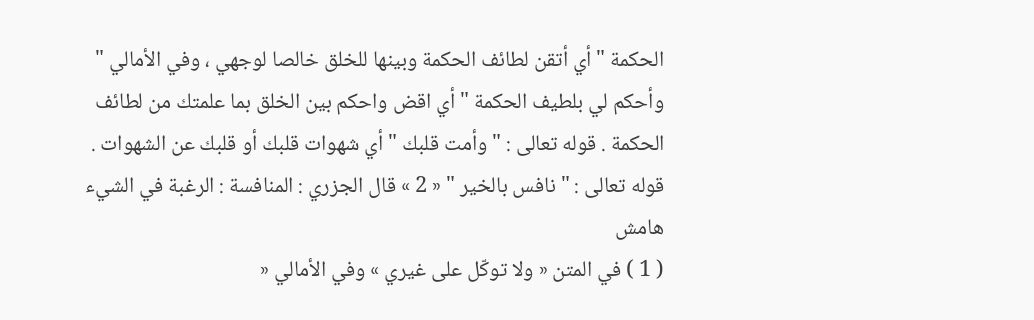الحكمة " أي أتقن لطائف الحكمة وبينها للخلق خالصا لوجهي ، وفي الأمالي " وأحكم لي بلطيف الحكمة " أي اقض واحكم بين الخلق بما علمتك من لطائف الحكمة . قوله تعالى : " وأمت قلبك " أي شهوات قلبك أو قلبك عن الشهوات . قوله تعالى : " نافس بالخير " « 2 » قال الجزري : المنافسة : الرغبة في الشيء
هامش
( 1 ) في المتن « ولا توكّل على غيري » وفي الأمالي «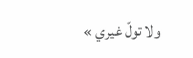ولا تولّ غيري »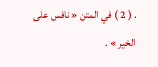. ( 2 ) في المتن « نافس على الخير » .